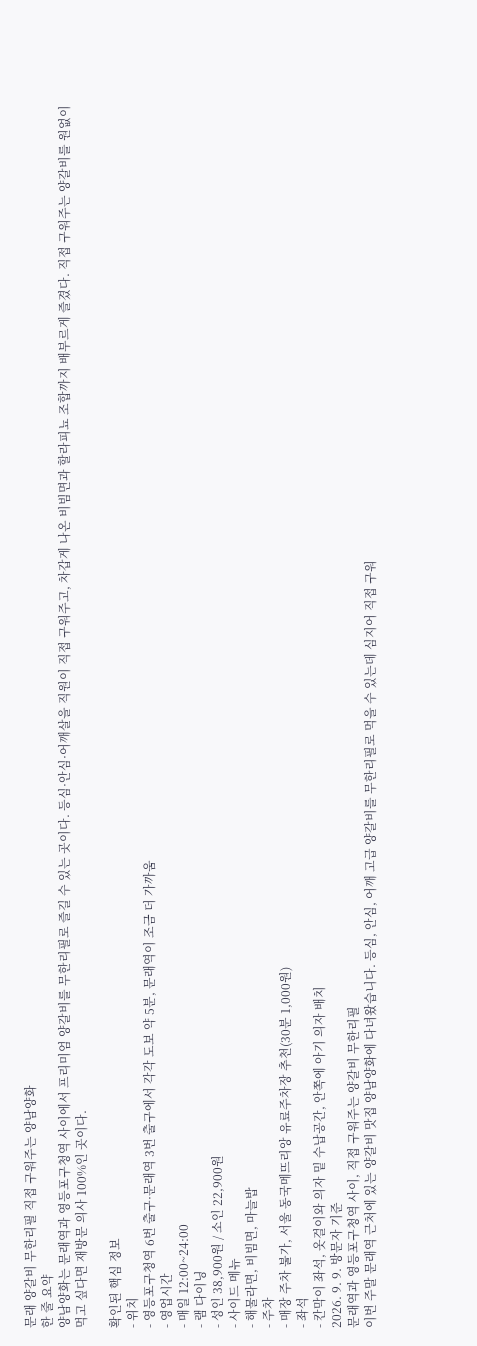문래 양갈비 무한리필 직접 구워주는 양남양화
한 줄 요약
양남양화는 문래역과 영등포구청역 사이에서 프리미엄 양갈비를 무한리필로 즐길 수 있는 곳이다. 등심·안심·어깨살을 직원이 직접 구워주고, 차갑게 나온 비빔면과 할라피뇨 조합까지 배부르게 즐겼다. 직접 구워주는 양갈비를 원없이 먹고 싶다면 재방문 의사 100%인 곳이다.

확인된 핵심 정보
- 위치
- 영등포구청역 6번 출구·문래역 3번 출구에서 각각 도보 약 5분, 문래역이 조금 더 가까움
- 영업시간
- 매일 12:00~24:00
- 램 다이닝
- 성인 38,900원 / 소인 22,900원
- 사이드 메뉴
- 해물라면, 비빔면, 마늘밥
- 주차
- 매장 주차 불가, 서울 동국메뜨리앙 유료주차장 추천(30분 1,000원)
- 좌석
- 칸막이 좌석, 옷걸이와 의자 밑 수납공간, 안쪽에 아기 의자 배치
2026. 9. 9. 방문자 기준
문래역과 영등포구청역 사이, 직접 구워주는 양갈비 무한리필
이번 주말 문래역 근처에 있는 양갈비 맛집 양남양화에 다녀왔습니다. 등심, 안심, 어깨 고급 양갈비를 무한리필로 먹을 수 있는데 심지어 직접 구워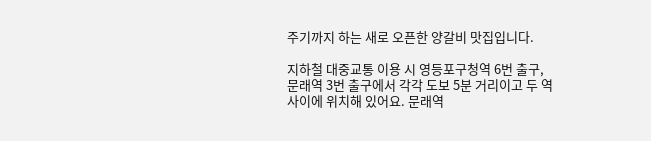주기까지 하는 새로 오픈한 양갈비 맛집입니다.

지하철 대중교통 이용 시 영등포구청역 6번 출구, 문래역 3번 출구에서 각각 도보 5분 거리이고 두 역 사이에 위치해 있어요. 문래역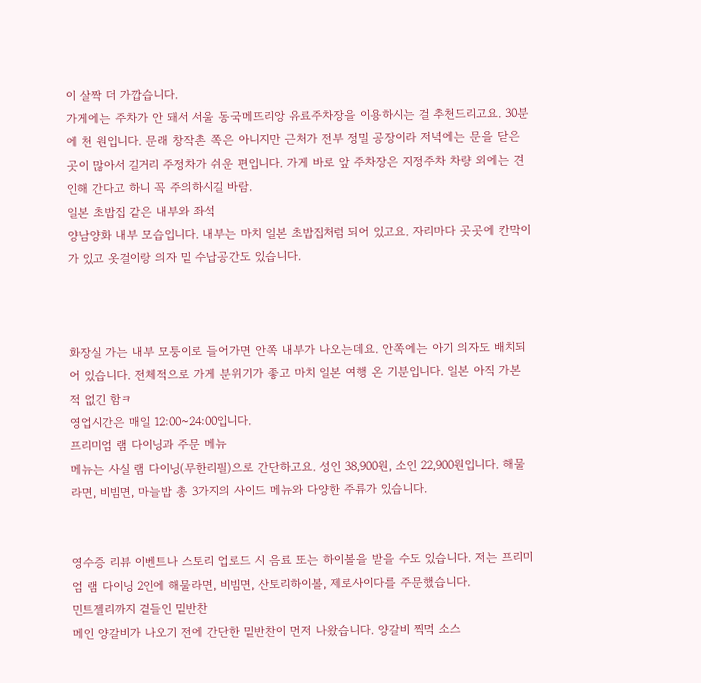이 살짝 더 가깝습니다.
가게에는 주차가 안 돼서 서울 동국메뜨리앙 유료주차장을 이용하시는 걸 추천드리고요. 30분에 천 원입니다. 문래 창작촌 쪽은 아니지만 근처가 전부 정밀 공장이라 저녁에는 문을 닫은 곳이 많아서 길거리 주정차가 쉬운 편입니다. 가게 바로 앞 주차장은 지정주차 차량 외에는 견인해 간다고 하니 꼭 주의하시길 바람.
일본 초밥집 같은 내부와 좌석
양남양화 내부 모습입니다. 내부는 마치 일본 초밥집처럼 되어 있고요. 자리마다 곳곳에 칸막이가 있고 옷걸이랑 의자 밑 수납공간도 있습니다.



화장실 가는 내부 모퉁이로 들어가면 안쪽 내부가 나오는데요. 안쪽에는 아기 의자도 배치되어 있습니다. 전체적으로 가게 분위기가 좋고 마치 일본 여행 온 기분입니다. 일본 아직 가본 적 없긴 함ㅋ
영업시간은 매일 12:00~24:00입니다.
프리미엄 램 다이닝과 주문 메뉴
메뉴는 사실 램 다이닝(무한리필)으로 간단하고요. 성인 38,900원, 소인 22,900원입니다. 해물라면, 비빔면, 마늘밥 총 3가지의 사이드 메뉴와 다양한 주류가 있습니다.


영수증 리뷰 이벤트나 스토리 업로드 시 음료 또는 하이볼을 받을 수도 있습니다. 저는 프리미엄 램 다이닝 2인에 해물라면, 비빔면, 산토리하이볼, 제로사이다를 주문했습니다.
민트젤리까지 곁들인 밑반찬
메인 양갈비가 나오기 전에 간단한 밑반찬이 먼저 나왔습니다. 양갈비 찍먹 소스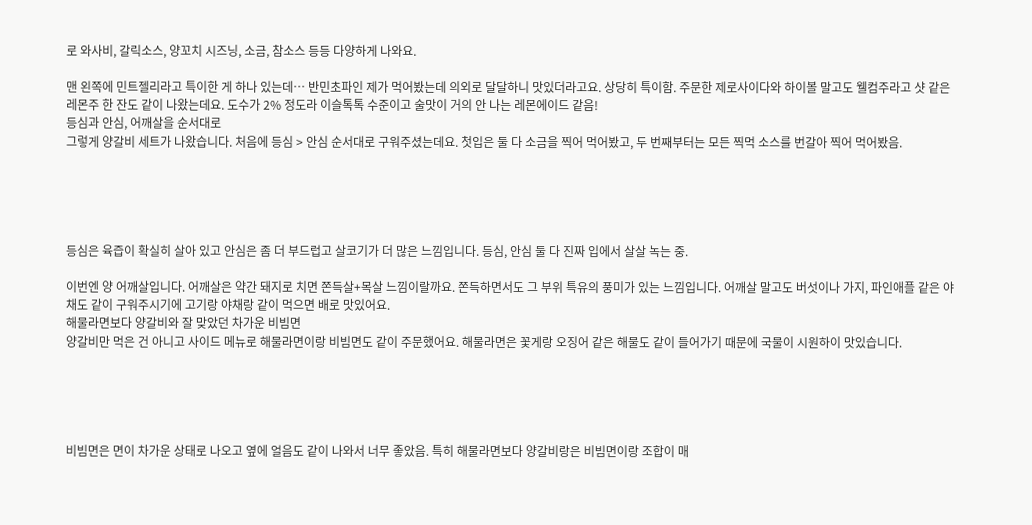로 와사비, 갈릭소스, 양꼬치 시즈닝, 소금, 참소스 등등 다양하게 나와요.

맨 왼쪽에 민트젤리라고 특이한 게 하나 있는데… 반민초파인 제가 먹어봤는데 의외로 달달하니 맛있더라고요. 상당히 특이함. 주문한 제로사이다와 하이볼 말고도 웰컴주라고 샷 같은 레몬주 한 잔도 같이 나왔는데요. 도수가 2% 정도라 이슬톡톡 수준이고 술맛이 거의 안 나는 레몬에이드 같음!
등심과 안심, 어깨살을 순서대로
그렇게 양갈비 세트가 나왔습니다. 처음에 등심 > 안심 순서대로 구워주셨는데요. 첫입은 둘 다 소금을 찍어 먹어봤고, 두 번째부터는 모든 찍먹 소스를 번갈아 찍어 먹어봤음.





등심은 육즙이 확실히 살아 있고 안심은 좀 더 부드럽고 살코기가 더 많은 느낌입니다. 등심, 안심 둘 다 진짜 입에서 살살 녹는 중.

이번엔 양 어깨살입니다. 어깨살은 약간 돼지로 치면 쫀득살+목살 느낌이랄까요. 쫀득하면서도 그 부위 특유의 풍미가 있는 느낌입니다. 어깨살 말고도 버섯이나 가지, 파인애플 같은 야채도 같이 구워주시기에 고기랑 야채랑 같이 먹으면 배로 맛있어요.
해물라면보다 양갈비와 잘 맞았던 차가운 비빔면
양갈비만 먹은 건 아니고 사이드 메뉴로 해물라면이랑 비빔면도 같이 주문했어요. 해물라면은 꽃게랑 오징어 같은 해물도 같이 들어가기 때문에 국물이 시원하이 맛있습니다.





비빔면은 면이 차가운 상태로 나오고 옆에 얼음도 같이 나와서 너무 좋았음. 특히 해물라면보다 양갈비랑은 비빔면이랑 조합이 매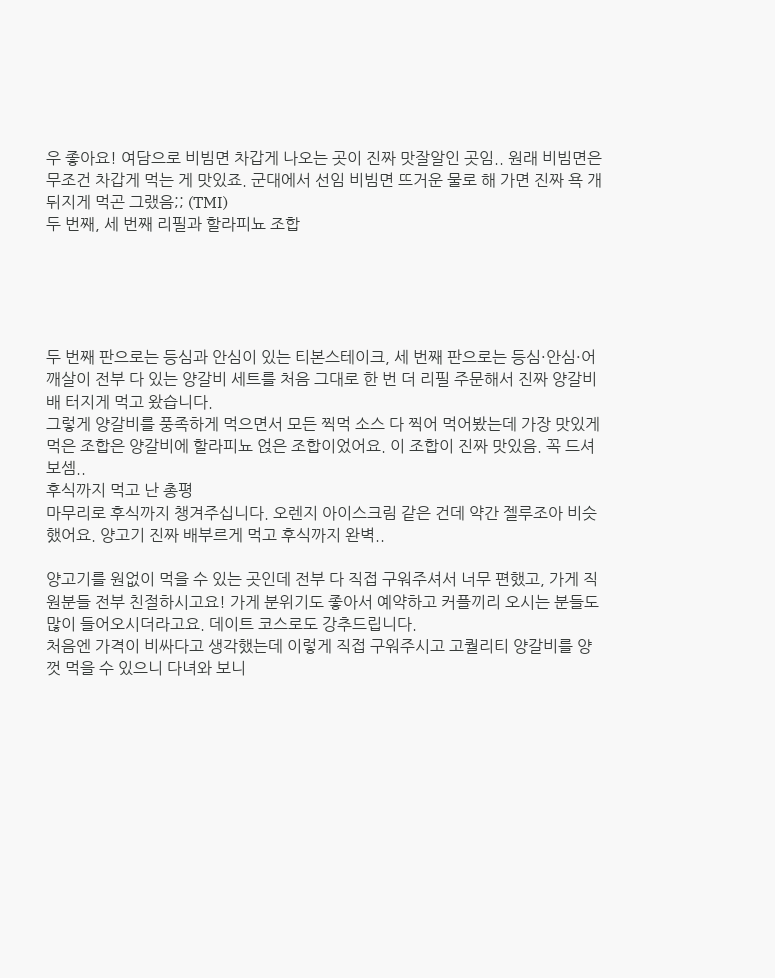우 좋아요! 여담으로 비빔면 차갑게 나오는 곳이 진짜 맛잘알인 곳임.. 원래 비빔면은 무조건 차갑게 먹는 게 맛있죠. 군대에서 선임 비빔면 뜨거운 물로 해 가면 진짜 욕 개뒤지게 먹곤 그랬음;; (TMI)
두 번째, 세 번째 리필과 할라피뇨 조합





두 번째 판으로는 등심과 안심이 있는 티본스테이크, 세 번째 판으로는 등심·안심·어깨살이 전부 다 있는 양갈비 세트를 처음 그대로 한 번 더 리필 주문해서 진짜 양갈비 배 터지게 먹고 왔습니다.
그렇게 양갈비를 풍족하게 먹으면서 모든 찍먹 소스 다 찍어 먹어봤는데 가장 맛있게 먹은 조합은 양갈비에 할라피뇨 얹은 조합이었어요. 이 조합이 진짜 맛있음. 꼭 드셔보셈..
후식까지 먹고 난 총평
마무리로 후식까지 챙겨주십니다. 오렌지 아이스크림 같은 건데 약간 젤루조아 비슷했어요. 양고기 진짜 배부르게 먹고 후식까지 완벽..

양고기를 원없이 먹을 수 있는 곳인데 전부 다 직접 구워주셔서 너무 편했고, 가게 직원분들 전부 친절하시고요! 가게 분위기도 좋아서 예약하고 커플끼리 오시는 분들도 많이 들어오시더라고요. 데이트 코스로도 강추드립니다.
처음엔 가격이 비싸다고 생각했는데 이렇게 직접 구워주시고 고퀄리티 양갈비를 양껏 먹을 수 있으니 다녀와 보니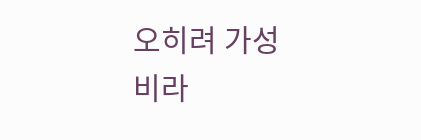오히려 가성비라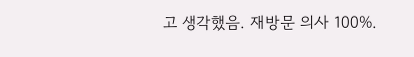고 생각했음. 재방문 의사 100%.